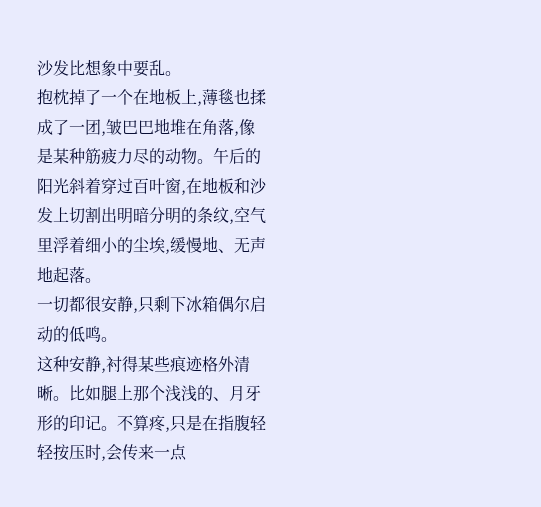沙发比想象中要乱。
抱枕掉了一个在地板上,薄毯也揉成了一团,皱巴巴地堆在角落,像是某种筋疲力尽的动物。午后的阳光斜着穿过百叶窗,在地板和沙发上切割出明暗分明的条纹,空气里浮着细小的尘埃,缓慢地、无声地起落。
一切都很安静,只剩下冰箱偶尔启动的低鸣。
这种安静,衬得某些痕迹格外清晰。比如腿上那个浅浅的、月牙形的印记。不算疼,只是在指腹轻轻按压时,会传来一点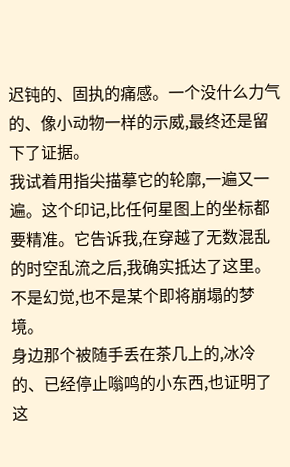迟钝的、固执的痛感。一个没什么力气的、像小动物一样的示威,最终还是留下了证据。
我试着用指尖描摹它的轮廓,一遍又一遍。这个印记,比任何星图上的坐标都要精准。它告诉我,在穿越了无数混乱的时空乱流之后,我确实抵达了这里。不是幻觉,也不是某个即将崩塌的梦境。
身边那个被随手丢在茶几上的,冰冷的、已经停止嗡鸣的小东西,也证明了这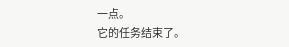一点。
它的任务结束了。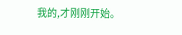我的,才刚刚开始。